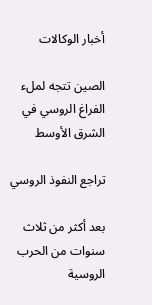أخبار الوكالات

الصين تتجه لملء الفراغ الروسي في الشرق الأوسط

تراجع النفوذ الروسي

بعد أكثر من ثلاث سنوات من الحرب الروسية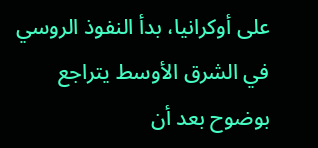على أوكرانيا، بدأ النفوذ الروسي في الشرق الأوسط يتراجع بوضوح بعد أن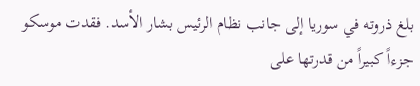بلغ ذروته في سوريا إلى جانب نظام الرئيس بشار الأسد. فقدت موسكو جزءاً كبيراً من قدرتها على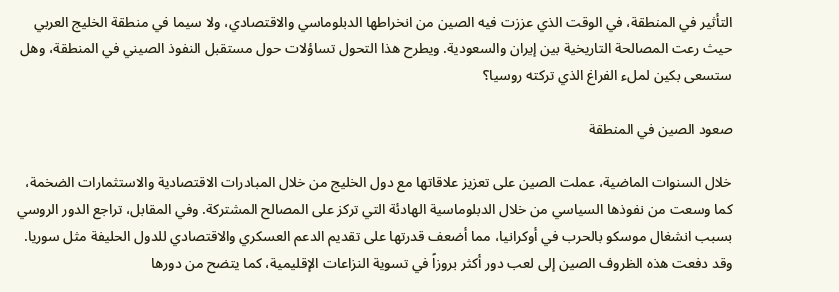التأثير في المنطقة، في الوقت الذي عززت فيه الصين من انخراطها الدبلوماسي والاقتصادي، ولا سيما في منطقة الخليج العربي حيث رعت المصالحة التاريخية بين إيران والسعودية. ويطرح هذا التحول تساؤلات حول مستقبل النفوذ الصيني في المنطقة، وهل ستسعى بكين لملء الفراغ الذي تركته روسيا؟

صعود الصين في المنطقة

خلال السنوات الماضية، عملت الصين على تعزيز علاقاتها مع دول الخليج من خلال المبادرات الاقتصادية والاستثمارات الضخمة، كما وسعت من نفوذها السياسي من خلال الدبلوماسية الهادئة التي تركز على المصالح المشتركة. وفي المقابل، تراجع الدور الروسي بسبب انشغال موسكو بالحرب في أوكرانيا، مما أضعف قدرتها على تقديم الدعم العسكري والاقتصادي للدول الحليفة مثل سوريا. وقد دفعت هذه الظروف الصين إلى لعب دور أكثر بروزاً في تسوية النزاعات الإقليمية، كما يتضح من دورها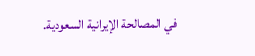في المصالحة الإيرانية السعودية.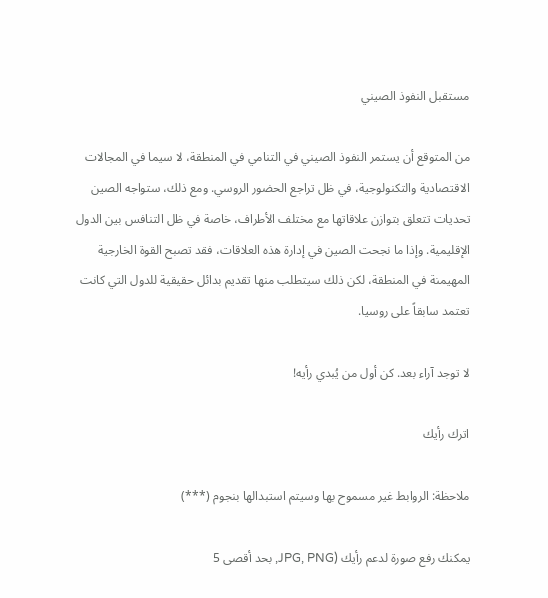مستقبل النفوذ الصيني

من المتوقع أن يستمر النفوذ الصيني في التنامي في المنطقة، لا سيما في المجالات الاقتصادية والتكنولوجية، في ظل تراجع الحضور الروسي. ومع ذلك، ستواجه الصين تحديات تتعلق بتوازن علاقاتها مع مختلف الأطراف، خاصة في ظل التنافس بين الدول الإقليمية. وإذا ما نجحت الصين في إدارة هذه العلاقات، فقد تصبح القوة الخارجية المهيمنة في المنطقة، لكن ذلك سيتطلب منها تقديم بدائل حقيقية للدول التي كانت تعتمد سابقاً على روسيا.

لا توجد آراء بعد. كن أول من يُبدي رأيه!

اترك رأيك

ملاحظة: الروابط غير مسموح بها وسيتم استبدالها بنجوم (***)

يمكنك رفع صورة لدعم رأيك (JPG, PNG, بحد أقصى 5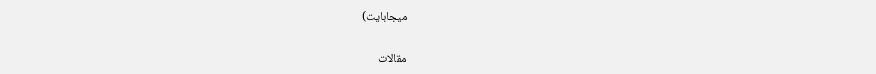ميجابايت)

مقالات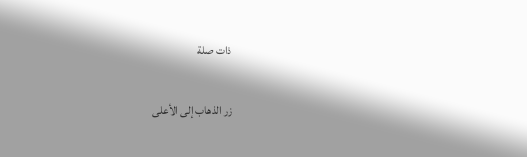ذات صلة

زر الذهاب إلى الأعلى